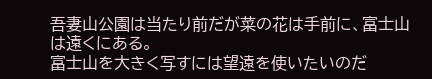吾妻山公園は当たり前だが菜の花は手前に、富士山は遠くにある。
富士山を大きく写すには望遠を使いたいのだ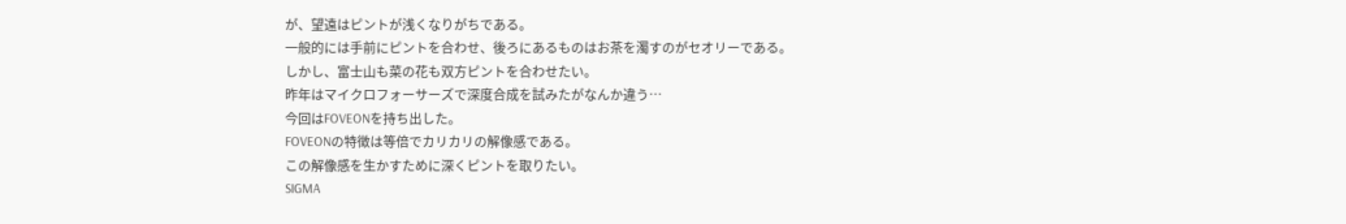が、望遠はピントが浅くなりがちである。
一般的には手前にピントを合わせ、後ろにあるものはお茶を濁すのがセオリーである。
しかし、富士山も菜の花も双方ピントを合わせたい。
昨年はマイクロフォーサーズで深度合成を試みたがなんか違う…
今回はFOVEONを持ち出した。
FOVEONの特徴は等倍でカリカリの解像感である。
この解像感を生かすために深くピントを取りたい。
SIGMA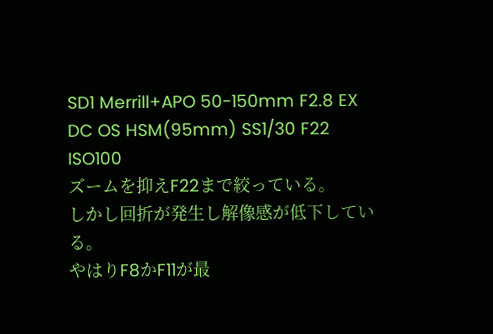SD1 Merrill+APO 50-150mm F2.8 EX DC OS HSM(95mm) SS1/30 F22 ISO100
ズームを抑えF22まで絞っている。
しかし回折が発生し解像感が低下している。
やはりF8かF11が最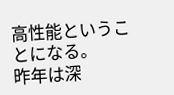高性能ということになる。
昨年は深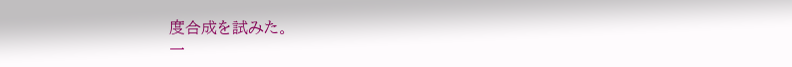度合成を試みた。
一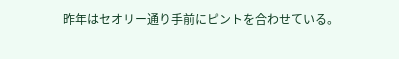昨年はセオリー通り手前にピントを合わせている。